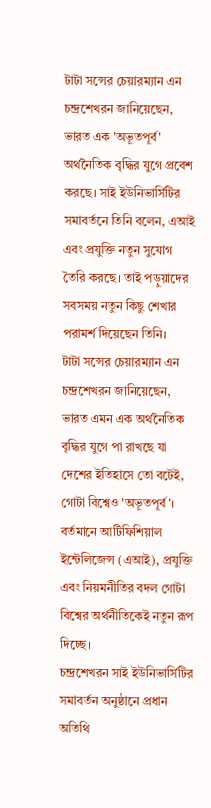টাটা সন্সের চেয়ারম্যান এন চন্দ্রশেখরন জানিয়েছেন, ভারত এক 'অভূতপূর্ব' অর্থনৈতিক বৃদ্ধির যুগে প্রবেশ করছে। সাই ইউনিভার্সিটির সমাবর্তনে তিনি বলেন, এআই এবং প্রযুক্তি নতুন সুযোগ তৈরি করছে। তাই পড়ুয়াদের সবসময় নতুন কিছু শেখার পরামর্শ দিয়েছেন তিনি।
টাটা সন্সের চেয়ারম্যান এন চন্দ্রশেখরন জানিয়েছেন, ভারত এমন এক অর্থনৈতিক বৃদ্ধির যুগে পা রাখছে যা দেশের ইতিহাসে তো বটেই, গোটা বিশ্বেও 'অভূতপূর্ব'। বর্তমানে আর্টিফিশিয়াল ইন্টেলিজেন্স (এআই), প্রযুক্তি এবং নিয়মনীতির বদল গোটা বিশ্বের অর্থনীতিকেই নতুন রূপ দিচ্ছে।
চন্দ্রশেখরন সাই ইউনিভার্সিটির সমাবর্তন অনুষ্ঠানে প্রধান অতিথি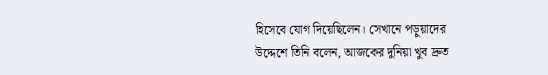হিসেবে যোগ দিয়েছিলেন। সেখানে পড়ুয়াদের উদ্দেশে তিনি বলেন, আজকের দুনিয়া খুব দ্রুত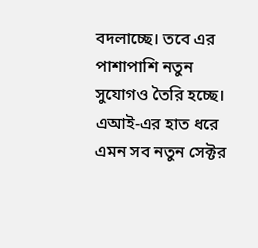বদলাচ্ছে। তবে এর পাশাপাশি নতুন সুযোগও তৈরি হচ্ছে। এআই-এর হাত ধরে এমন সব নতুন সেক্টর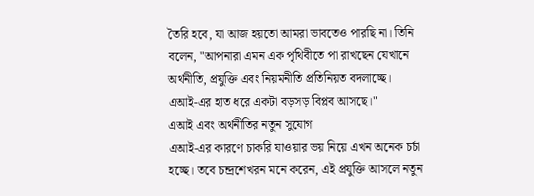তৈরি হবে, যা আজ হয়তো আমরা ভাবতেও পারছি না। তিনি বলেন, "আপনারা এমন এক পৃথিবীতে পা রাখছেন যেখানে অর্থনীতি, প্রযুক্তি এবং নিয়মনীতি প্রতিনিয়ত বদলাচ্ছে। এআই-এর হাত ধরে একটা বড়সড় বিপ্লব আসছে।"
এআই এবং অর্থনীতির নতুন সুযোগ
এআই-এর কারণে চাকরি যাওয়ার ভয় নিয়ে এখন অনেক চর্চা হচ্ছে। তবে চন্দ্রশেখরন মনে করেন, এই প্রযুক্তি আসলে নতুন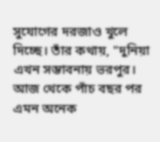সুযোগের দরজাও খুলে দিচ্ছে। তাঁর কথায়, "দুনিয়া এখন সম্ভাবনায় ভরপুর। আজ থেকে পাঁচ বছর পর এমন অনেক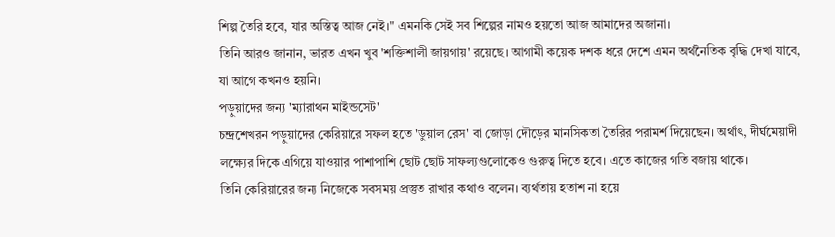শিল্প তৈরি হবে, যার অস্তিত্ব আজ নেই।" এমনকি সেই সব শিল্পের নামও হয়তো আজ আমাদের অজানা।
তিনি আরও জানান, ভারত এখন খুব 'শক্তিশালী জায়গায়' রয়েছে। আগামী কয়েক দশক ধরে দেশে এমন অর্থনৈতিক বৃদ্ধি দেখা যাবে, যা আগে কখনও হয়নি।
পড়ুয়াদের জন্য 'ম্যারাথন মাইন্ডসেট'
চন্দ্রশেখরন পড়ুয়াদের কেরিয়ারে সফল হতে 'ডুয়াল রেস' বা জোড়া দৌড়ের মানসিকতা তৈরির পরামর্শ দিয়েছেন। অর্থাৎ, দীর্ঘমেয়াদী লক্ষ্যের দিকে এগিয়ে যাওয়ার পাশাপাশি ছোট ছোট সাফল্যগুলোকেও গুরুত্ব দিতে হবে। এতে কাজের গতি বজায় থাকে।
তিনি কেরিয়ারের জন্য নিজেকে সবসময় প্রস্তুত রাখার কথাও বলেন। ব্যর্থতায় হতাশ না হয়ে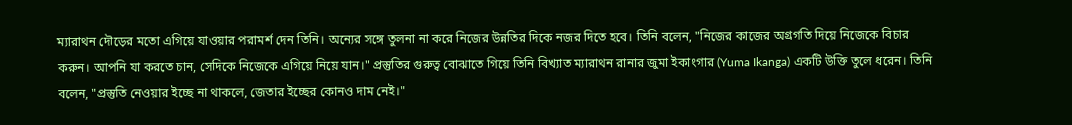ম্যারাথন দৌড়ের মতো এগিয়ে যাওয়ার পরামর্শ দেন তিনি। অন্যের সঙ্গে তুলনা না করে নিজের উন্নতির দিকে নজর দিতে হবে। তিনি বলেন, "নিজের কাজের অগ্রগতি দিয়ে নিজেকে বিচার করুন। আপনি যা করতে চান, সেদিকে নিজেকে এগিয়ে নিয়ে যান।" প্রস্তুতির গুরুত্ব বোঝাতে গিয়ে তিনি বিখ্যাত ম্যারাথন রানার জুমা ইকাংগার (Yuma Ikanga) একটি উক্তি তুলে ধরেন। তিনি বলেন, "প্রস্তুতি নেওয়ার ইচ্ছে না থাকলে, জেতার ইচ্ছের কোনও দাম নেই।"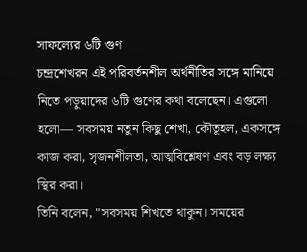সাফল্যের ৬টি গুণ
চন্দ্রশেখরন এই পরিবর্তনশীল অর্থনীতির সঙ্গে মানিয়ে নিতে পড়ুয়াদের ৬টি গুণের কথা বলেছেন। এগুলো হলো— সবসময় নতুন কিছু শেখা, কৌতূহল, একসঙ্গে কাজ করা, সৃজনশীলতা, আত্মবিশ্লেষণ এবং বড় লক্ষ্য স্থির করা।
তিনি বলেন, "সবসময় শিখতে থাকুন। সময়ের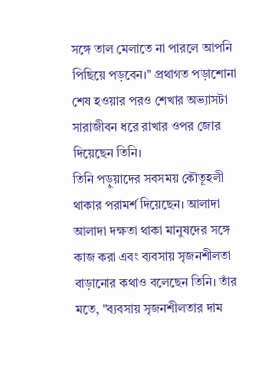সঙ্গে তাল মেলাতে না পারলে আপনি পিছিয়ে পড়বেন।" প্রথাগত পড়াশোনা শেষ হওয়ার পরও শেখার অভ্যাসটা সারাজীবন ধরে রাখার ওপর জোর দিয়েছেন তিনি।
তিনি পড়ুয়াদের সবসময় কৌতূহলী থাকার পরামর্শ দিয়েছেন। আলাদা আলাদা দক্ষতা থাকা মানুষদের সঙ্গে কাজ করা এবং ব্যবসায় সৃজনশীলতা বাড়ানোর কথাও বলেছেন তিনি। তাঁর মতে, "ব্যবসায় সৃজনশীলতার দাম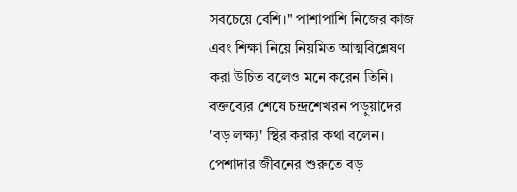সবচেয়ে বেশি।" পাশাপাশি নিজের কাজ এবং শিক্ষা নিয়ে নিয়মিত আত্মবিশ্লেষণ করা উচিত বলেও মনে করেন তিনি।
বক্তব্যের শেষে চন্দ্রশেখরন পড়ুয়াদের 'বড় লক্ষ্য' স্থির করার কথা বলেন। পেশাদার জীবনের শুরুতে বড়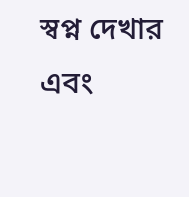স্বপ্ন দেখার এবং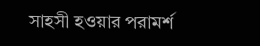সাহসী হওয়ার পরামর্শ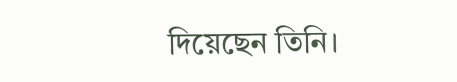দিয়েছেন তিনি।